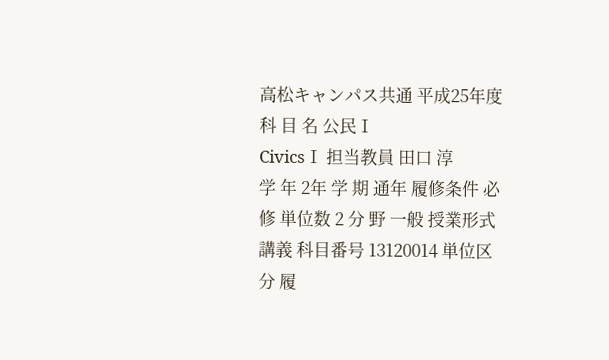高松キャンパス共通 平成25年度
科 目 名 公民Ⅰ
CivicsⅠ 担当教員 田口 淳
学 年 2年 学 期 通年 履修条件 必修 単位数 2 分 野 一般 授業形式 講義 科目番号 13120014 単位区分 履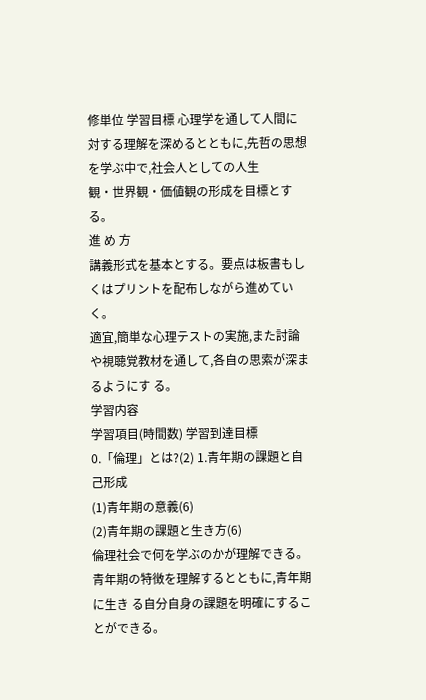修単位 学習目標 心理学を通して人間に対する理解を深めるとともに,先哲の思想を学ぶ中で,社会人としての人生
観・世界観・価値観の形成を目標とする。
進 め 方
講義形式を基本とする。要点は板書もしくはプリントを配布しながら進めていく。
適宜,簡単な心理テストの実施,また討論や視聴覚教材を通して,各自の思索が深まるようにす る。
学習内容
学習項目(時間数) 学習到達目標
0.「倫理」とは?(2) 1.青年期の課題と自己形成
(1)青年期の意義(6)
(2)青年期の課題と生き方(6)
倫理社会で何を学ぶのかが理解できる。
青年期の特徴を理解するとともに,青年期に生き る自分自身の課題を明確にすることができる。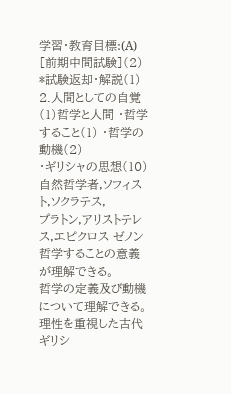学習・教育目標:(A)
[前期中間試験](2)
*試験返却・解説(1) 2.人間としての自覚
(1)哲学と人間 ・哲学すること(1) ・哲学の動機(2)
・ギリシャの思想(10)
自然哲学者,ソフィスト,ソクラテス,
プラトン,アリストテレス,エピクロス ゼノン
哲学することの意義が理解できる。
哲学の定義及び動機について理解できる。
理性を重視した古代ギリシ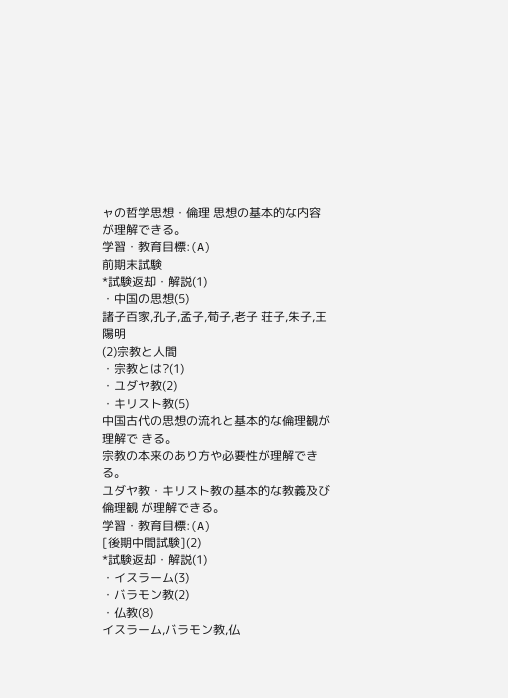ャの哲学思想・倫理 思想の基本的な内容が理解できる。
学習・教育目標:(A)
前期末試験
*試験返却・解説(1)
・中国の思想(5)
諸子百家,孔子,孟子,荀子,老子 荘子,朱子,王陽明
(2)宗教と人間
・宗教とは?(1)
・ユダヤ教(2)
・キリスト教(5)
中国古代の思想の流れと基本的な倫理観が理解で きる。
宗教の本来のあり方や必要性が理解できる。
ユダヤ教・キリスト教の基本的な教義及び倫理観 が理解できる。
学習・教育目標:(A)
[後期中間試験](2)
*試験返却・解説(1)
・イスラーム(3)
・バラモン教(2)
・仏教(8)
イスラーム,バラモン教,仏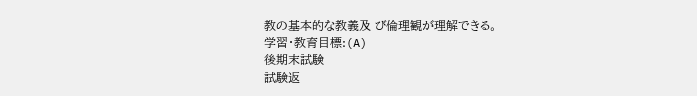教の基本的な教義及 び倫理観が理解できる。
学習・教育目標:(A)
後期末試験
試験返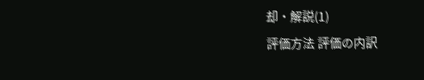却・解説(1)
評価方法 評価の内訳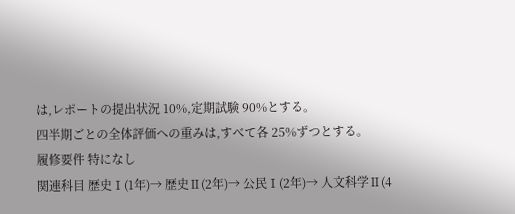は,レポートの提出状況 10%,定期試験 90%とする。
四半期ごとの全体評価への重みは,すべて各 25%ずつとする。
履修要件 特になし
関連科目 歴史Ⅰ(1年)→ 歴史Ⅱ(2年)→ 公民Ⅰ(2年)→ 人文科学Ⅱ(4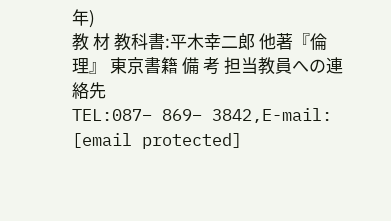年)
教 材 教科書:平木幸二郎 他著『倫理』 東京書籍 備 考 担当教員への連絡先
TEL:087− 869− 3842,E-mail: [email protected]